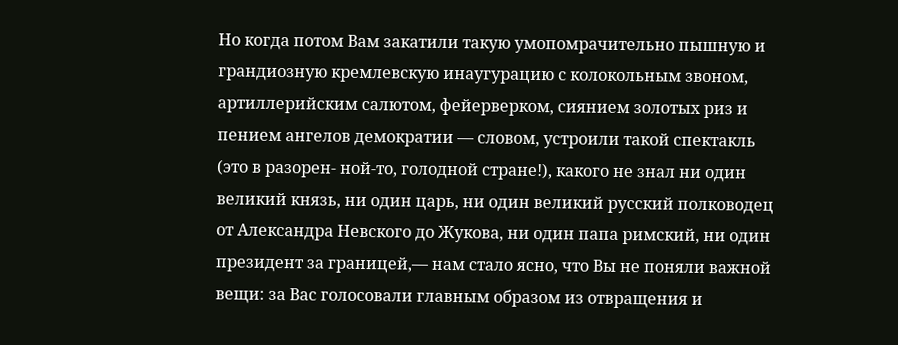Но когда потом Вам закатили такую умопомрачительно пышную и грандиозную кремлевскую инаугурацию с колокольным звоном, артиллерийским салютом, фейерверком, сиянием золотых риз и пением ангелов демократии — словом, устроили такой спектакль (это в разорен- ной-то, голодной стране!), какого не знал ни один великий князь, ни один царь, ни один великий русский полководец от Александра Невского до Жукова, ни один папа римский, ни один президент за границей,— нам стало ясно, что Вы не поняли важной вещи: за Вас голосовали главным образом из отвращения и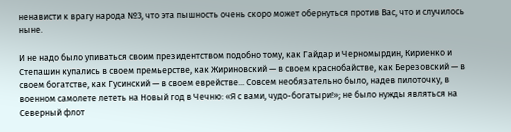ненависти к врагу народа №3, что эта пышность очень скоро может обернуться против Вас, что и случилось ныне.

И не надо было упиваться своим президентством подобно тому, как Гайдар и Черномырдин, Кириенко и Степашин купались в своем премьерстве, как Жириновский — в своем краснобайстве, как Березовский — в своем богатстве, как Гусинский — в своем еврействе... Совсем необязательно было, надев пилоточку, в военном самолете лететь на Новый год в Чечню: «Я с вами, чудо-богатыри!»; не было нужды являться на Северный флот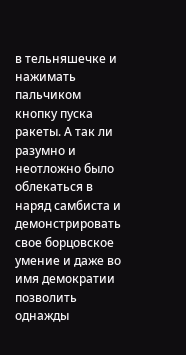в тельняшечке и нажимать пальчиком кнопку пуска ракеты. А так ли разумно и неотложно было облекаться в наряд самбиста и демонстрировать свое борцовское умение и даже во имя демократии позволить однажды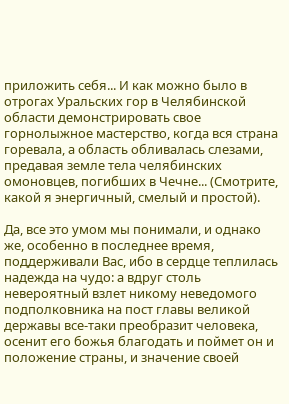приложить себя... И как можно было в отрогах Уральских гор в Челябинской области демонстрировать свое горнолыжное мастерство, когда вся страна горевала, а область обливалась слезами, предавая земле тела челябинских омоновцев, погибших в Чечне... (Смотрите, какой я энергичный, смелый и простой).

Да, все это умом мы понимали, и однако же, особенно в последнее время, поддерживали Вас, ибо в сердце теплилась надежда на чудо: а вдруг столь невероятный взлет никому неведомого подполковника на пост главы великой державы все-таки преобразит человека, осенит его божья благодать и поймет он и положение страны, и значение своей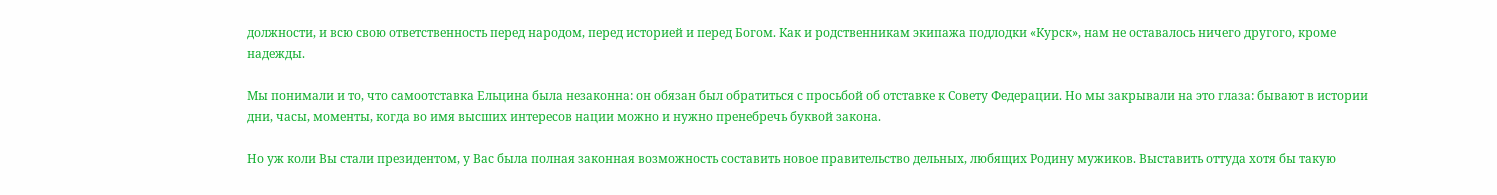должности, и всю свою ответственность перед народом, перед историей и перед Богом. Как и родственникам экипажа подлодки «Курск», нам не оставалось ничего другого, кроме надежды.

Мы понимали и то, что самоотставка Ельцина была незаконна: он обязан был обратиться с просьбой об отставке к Совету Федерации. Но мы закрывали на это глаза: бывают в истории дни, часы, моменты, когда во имя высших интересов нации можно и нужно пренебречь буквой закона.

Но уж коли Вы стали президентом, у Вас была полная законная возможность составить новое правительство дельных, любящих Родину мужиков. Выставить оттуда хотя бы такую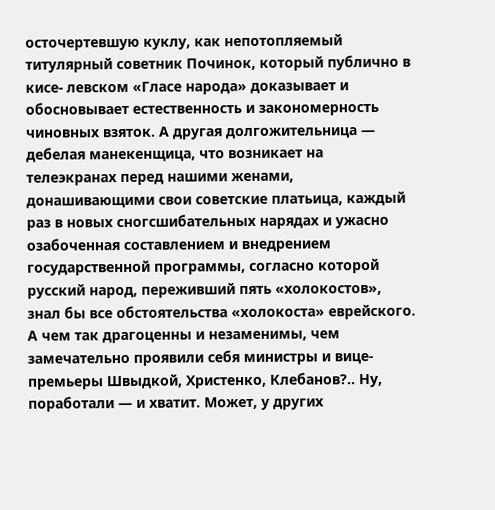осточертевшую куклу, как непотопляемый титулярный советник Починок, который публично в кисе- левском «Гласе народа» доказывает и обосновывает естественность и закономерность чиновных взяток. А другая долгожительница — дебелая манекенщица, что возникает на телеэкранах перед нашими женами, донашивающими свои советские платьица, каждый раз в новых сногсшибательных нарядах и ужасно озабоченная составлением и внедрением государственной программы, согласно которой русский народ, переживший пять «холокостов», знал бы все обстоятельства «холокоста» еврейского. А чем так драгоценны и незаменимы, чем замечательно проявили себя министры и вице-премьеры Швыдкой, Христенко, Клебанов?.. Ну, поработали — и хватит. Может, у других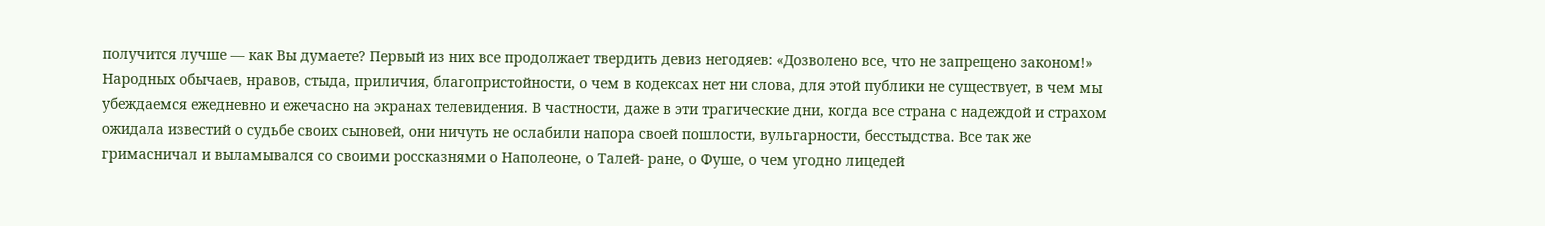получится лучше — как Вы думаете? Первый из них все продолжает твердить девиз негодяев: «Дозволено все, что не запрещено законом!» Народных обычаев, нравов, стыда, приличия, благопристойности, о чем в кодексах нет ни слова, для этой публики не существует, в чем мы убеждаемся ежедневно и ежечасно на экранах телевидения. В частности, даже в эти трагические дни, когда все страна с надеждой и страхом ожидала известий о судьбе своих сыновей, они ничуть не ослабили напора своей пошлости, вульгарности, бесстыдства. Все так же гримасничал и выламывался со своими россказнями о Наполеоне, о Талей- ране, о Фуше, о чем угодно лицедей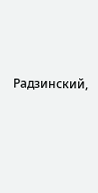Радзинский,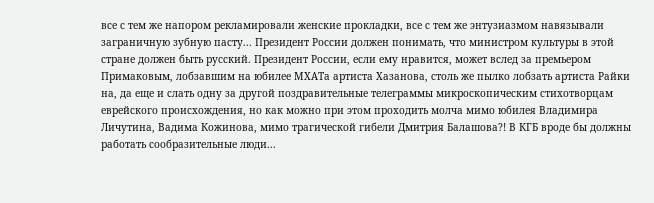все с тем же напором рекламировали женские прокладки, все с тем же энтузиазмом навязывали заграничную зубную пасту... Президент России должен понимать, что министром культуры в этой стране должен быть русский. Президент России, если ему нравится, может вслед за премьером Примаковым, лобзавшим на юбилее МХАТа артиста Хазанова, столь же пылко лобзать артиста Райки на, да еще и слать одну за другой поздравительные телеграммы микроскопическим стихотворцам еврейского происхождения, но как можно при этом проходить молча мимо юбилея Владимира Личутина, Вадима Кожинова, мимо трагической гибели Дмитрия Балашова?! В КГБ вроде бы должны работать сообразительные люди...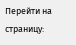Перейти на страницу: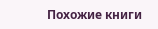Похожие книги